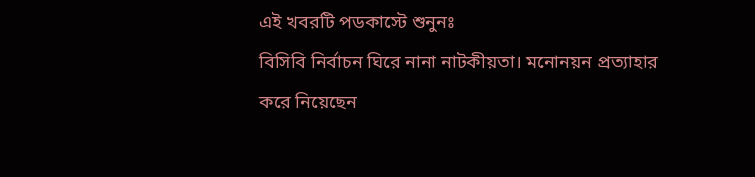এই খবরটি পডকাস্টে শুনুনঃ
বিসিবি নির্বাচন ঘিরে নানা নাটকীয়তা। মনোনয়ন প্রত্যাহার করে নিয়েছেন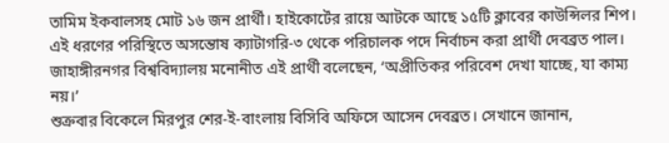তামিম ইকবালসহ মোট ১৬ জন প্রার্থী। হাইকোর্টের রায়ে আটকে আছে ১৫টি ক্লাবের কাউন্সিলর শিপ। এই ধরণের পরিস্থিতে অসন্তোষ ক্যাটাগরি-৩ থেকে পরিচালক পদে নির্বাচন করা প্রার্থী দেবব্রত পাল। জাহাঙ্গীরনগর বিশ্ববিদ্যালয় মনোনীত এই প্রার্থী বলেছেন, ‘অপ্রীতিকর পরিবেশ দেখা যাচ্ছে, যা কাম্য নয়।’
শুক্রবার বিকেলে মিরপুর শের-ই-বাংলায় বিসিবি অফিসে আসেন দেবব্রত। সেখানে জানান,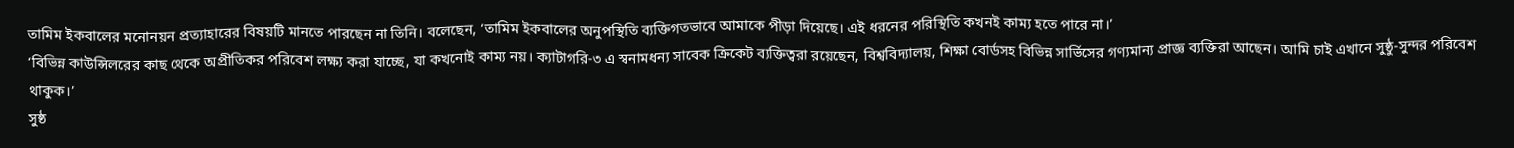তামিম ইকবালের মনোনয়ন প্রত্যাহারের বিষয়টি মানতে পারছেন না তিনি। বলেছেন, ‘তামিম ইকবালের অনুপস্থিতি ব্যক্তিগতভাবে আমাকে পীড়া দিয়েছে। এই ধরনের পরিস্থিতি কখনই কাম্য হতে পারে না।’
‘বিভিন্ন কাউন্সিলরের কাছ থেকে অপ্রীতিকর পরিবেশ লক্ষ্য করা যাচ্ছে, যা কখনোই কাম্য নয়। ক্যাটাগরি-৩ এ স্বনামধন্য সাবেক ক্রিকেট ব্যক্তিত্বরা রয়েছেন, বিশ্ববিদ্যালয়, শিক্ষা বোর্ডসহ বিভিন্ন সার্ভিসের গণ্যমান্য প্রাজ্ঞ ব্যক্তিরা আছেন। আমি চাই এখানে সুষ্ঠু-সুন্দর পরিবেশ থাকুক।’
সুষ্ঠ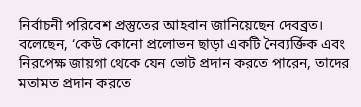নির্বাচনী পরিবেশ প্রস্তুতের আহবান জানিয়েছেন দেবব্রত। বলেছেন, ‘কেউ কোনো প্রলোভন ছাড়া একটি নৈব্যর্ক্তিক এবং নিরপেক্ষ জায়গা থেকে যেন ভোট প্রদান করতে পারেন, তাদের মতামত প্রদান করতে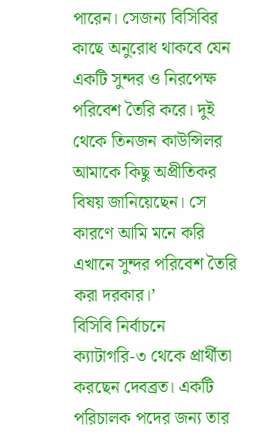পারেন। সেজন্য বিসিবির কাছে অনুরোধ থাকবে যেন একটি সুন্দর ও নিরপেক্ষ পরিবেশ তৈরি করে। দুই থেকে তিনজন কাউন্সিলর আমাকে কিছু অপ্রীতিকর বিষয় জানিয়েছেন। সে কারণে আমি মনে করি এখানে সুন্দর পরিবেশ তৈরি করা দরকার।’
বিসিবি নির্বাচনে ক্যাটাগরি-৩ থেকে প্রার্থীতা করছেন দেবব্রত। একটি পরিচালক পদের জন্য তার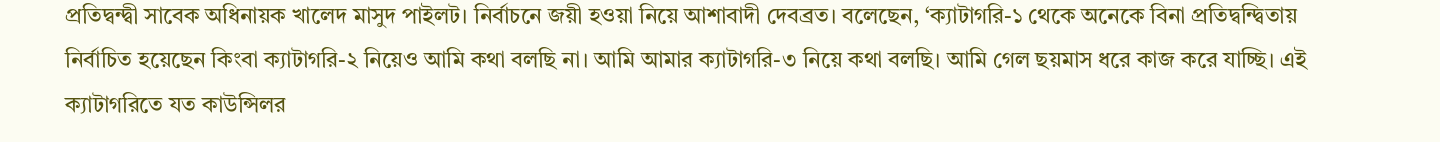প্রতিদ্বন্দ্বী সাবেক অধিনায়ক খালেদ মাসুদ পাইলট। নির্বাচনে জয়ী হওয়া নিয়ে আশাবাদী দেবব্রত। বলেছেন, ‘ক্যাটাগরি-১ থেকে অনেকে বিনা প্রতিদ্বন্দ্বিতায় নির্বাচিত হয়েছেন কিংবা ক্যাটাগরি-২ নিয়েও আমি কথা বলছি না। আমি আমার ক্যাটাগরি-৩ নিয়ে কথা বলছি। আমি গেল ছয়মাস ধরে কাজ করে যাচ্ছি। এই ক্যাটাগরিতে যত কাউন্সিলর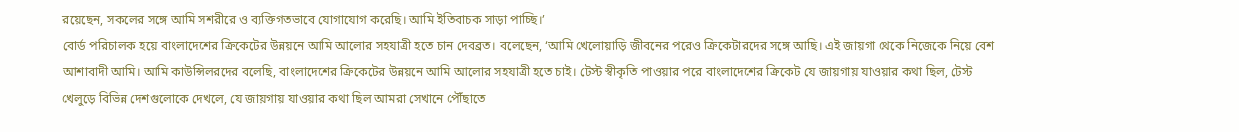রয়েছেন, সকলের সঙ্গে আমি সশরীরে ও ব্যক্তিগতভাবে যোগাযোগ করেছি। আমি ইতিবাচক সাড়া পাচ্ছি।’
বোর্ড পরিচালক হয়ে বাংলাদেশের ক্রিকেটের উন্নয়নে আমি আলোর সহযাত্রী হতে চান দেবব্রত। বলেছেন, ‘আমি খেলোয়াড়ি জীবনের পরেও ক্রিকেটারদের সঙ্গে আছি। এই জায়গা থেকে নিজেকে নিয়ে বেশ আশাবাদী আমি। আমি কাউন্সিলরদের বলেছি, বাংলাদেশের ক্রিকেটের উন্নয়নে আমি আলোর সহযাত্রী হতে চাই। টেস্ট স্বীকৃতি পাওয়ার পরে বাংলাদেশের ক্রিকেট যে জায়গায় যাওয়ার কথা ছিল, টেস্ট খেলুড়ে বিভিন্ন দেশগুলোকে দেখলে, যে জায়গায় যাওয়ার কথা ছিল আমরা সেখানে পৌঁছাতে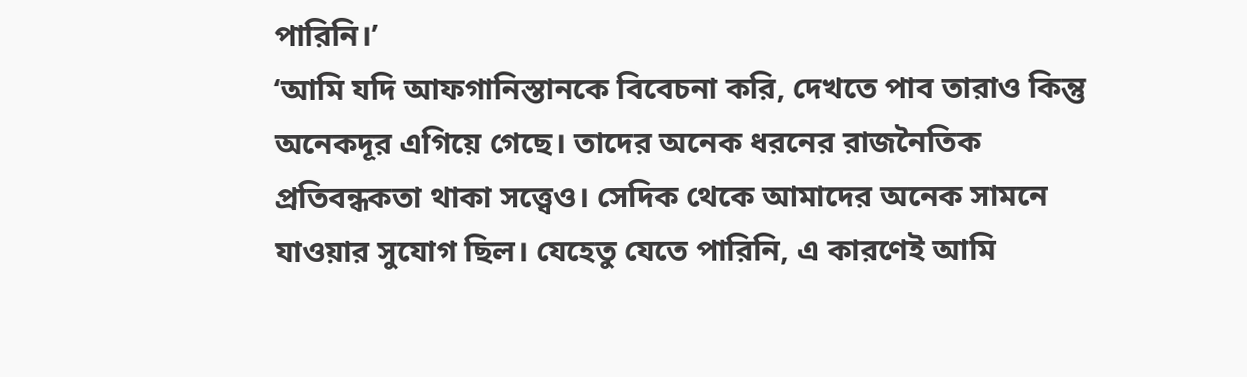পারিনি।’
‘আমি যদি আফগানিস্তানকে বিবেচনা করি, দেখতে পাব তারাও কিন্তু অনেকদূর এগিয়ে গেছে। তাদের অনেক ধরনের রাজনৈতিক প্রতিবন্ধকতা থাকা সত্ত্বেও। সেদিক থেকে আমাদের অনেক সামনে যাওয়ার সুযোগ ছিল। যেহেতু যেতে পারিনি, এ কারণেই আমি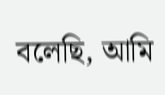বলেছি, আমি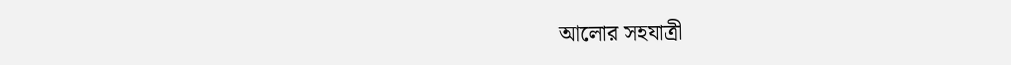আলোর সহযাত্রী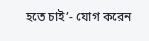হতে চাই’- যোগ করেন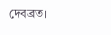দেবব্রত।